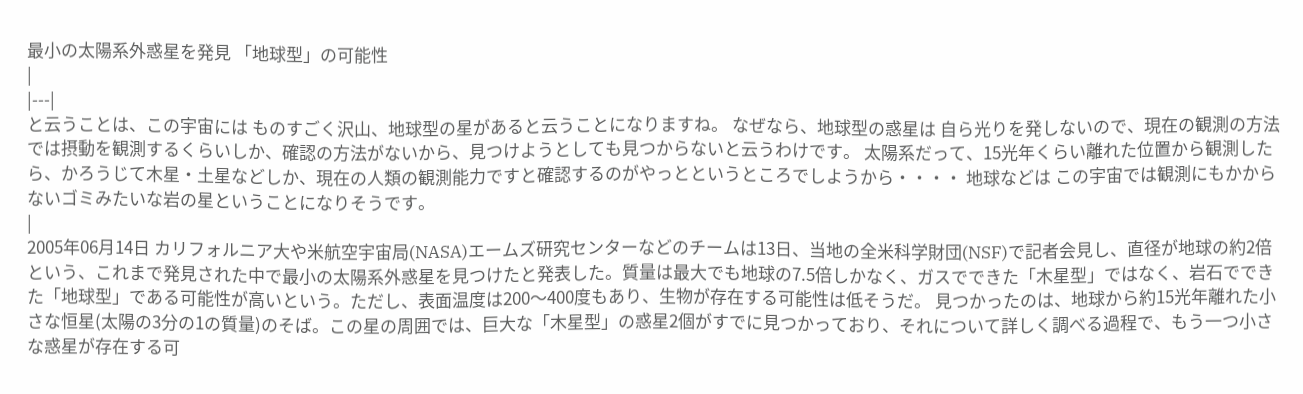最小の太陽系外惑星を発見 「地球型」の可能性
|
|---|
と云うことは、この宇宙には ものすごく沢山、地球型の星があると云うことになりますね。 なぜなら、地球型の惑星は 自ら光りを発しないので、現在の観測の方法では摂動を観測するくらいしか、確認の方法がないから、見つけようとしても見つからないと云うわけです。 太陽系だって、15光年くらい離れた位置から観測したら、かろうじて木星・土星などしか、現在の人類の観測能力ですと確認するのがやっとというところでしようから・・・・ 地球などは この宇宙では観測にもかからないゴミみたいな岩の星ということになりそうです。
|
2005年06月14日 カリフォルニア大や米航空宇宙局(NASA)エームズ研究センターなどのチームは13日、当地の全米科学財団(NSF)で記者会見し、直径が地球の約2倍という、これまで発見された中で最小の太陽系外惑星を見つけたと発表した。質量は最大でも地球の7.5倍しかなく、ガスでできた「木星型」ではなく、岩石でできた「地球型」である可能性が高いという。ただし、表面温度は200〜400度もあり、生物が存在する可能性は低そうだ。 見つかったのは、地球から約15光年離れた小さな恒星(太陽の3分の1の質量)のそば。この星の周囲では、巨大な「木星型」の惑星2個がすでに見つかっており、それについて詳しく調べる過程で、もう一つ小さな惑星が存在する可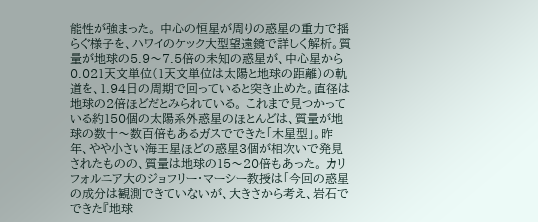能性が強まった。 中心の恒星が周りの惑星の重力で揺らぐ様子を、ハワイのケック大型望遠鏡で詳しく解析。質量が地球の5.9〜7.5倍の未知の惑星が、中心星から0.021天文単位(1天文単位は太陽と地球の距離)の軌道を、1.94日の周期で回っていると突き止めた。直径は地球の2倍ほどだとみられている。 これまで見つかっている約150個の太陽系外惑星のほとんどは、質量が地球の数十〜数百倍もあるガスでできた「木星型」。昨年、やや小さい海王星ほどの惑星3個が相次いで発見されたものの、質量は地球の15〜20倍もあった。 カリフォルニア大のジョフリー・マーシー教授は「今回の惑星の成分は観測できていないが、大きさから考え、岩石でできた『地球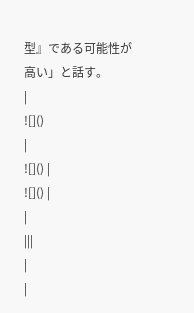型』である可能性が高い」と話す。
|
![]()
|
![]() |
![]() |
|
|||
|
|